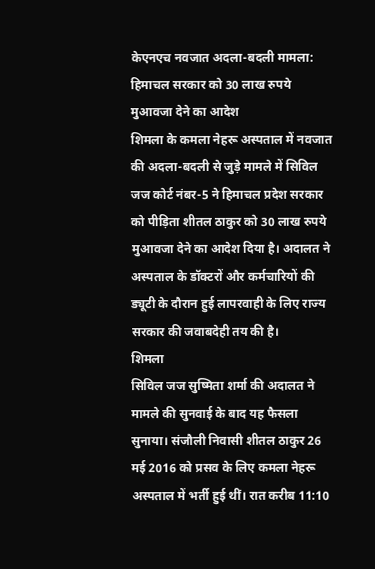केएनएच नवजात अदला-बदली मामला: हिमाचल सरकार को 30 लाख रुपये मुआवजा देने का आदेश
शिमला के कमला नेहरू अस्पताल में नवजात की अदला-बदली से जुड़े मामले में सिविल जज कोर्ट नंबर-5 ने हिमाचल प्रदेश सरकार को पीड़िता शीतल ठाकुर को 30 लाख रुपये मुआवजा देने का आदेश दिया है। अदालत ने अस्पताल के डॉक्टरों और कर्मचारियों की ड्यूटी के दौरान हुई लापरवाही के लिए राज्य सरकार की जवाबदेही तय की है।
शिमला
सिविल जज सुष्मिता शर्मा की अदालत ने मामले की सुनवाई के बाद यह फैसला सुनाया। संजौली निवासी शीतल ठाकुर 26 मई 2016 को प्रसव के लिए कमला नेहरू अस्पताल में भर्ती हुई थीं। रात करीब 11:10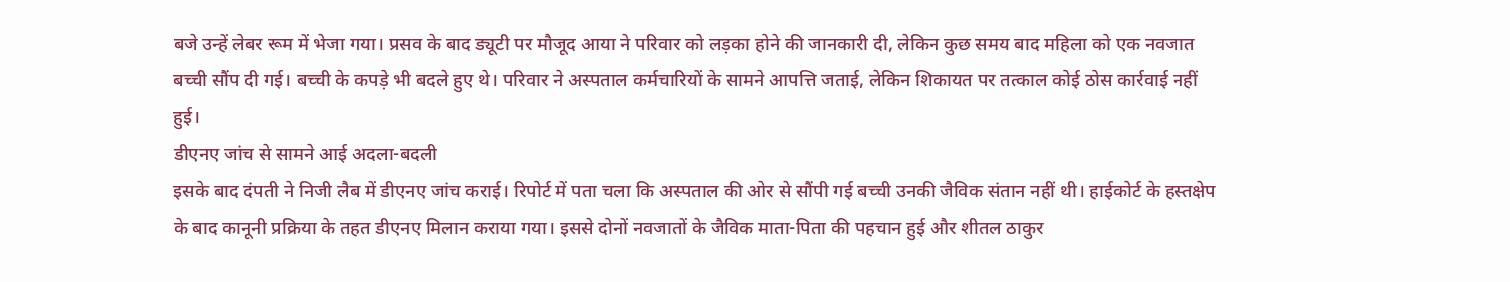बजे उन्हें लेबर रूम में भेजा गया। प्रसव के बाद ड्यूटी पर मौजूद आया ने परिवार को लड़का होने की जानकारी दी, लेकिन कुछ समय बाद महिला को एक नवजात बच्ची सौंप दी गई। बच्ची के कपड़े भी बदले हुए थे। परिवार ने अस्पताल कर्मचारियों के सामने आपत्ति जताई, लेकिन शिकायत पर तत्काल कोई ठोस कार्रवाई नहीं हुई।
डीएनए जांच से सामने आई अदला-बदली
इसके बाद दंपती ने निजी लैब में डीएनए जांच कराई। रिपोर्ट में पता चला कि अस्पताल की ओर से सौंपी गई बच्ची उनकी जैविक संतान नहीं थी। हाईकोर्ट के हस्तक्षेप के बाद कानूनी प्रक्रिया के तहत डीएनए मिलान कराया गया। इससे दोनों नवजातों के जैविक माता-पिता की पहचान हुई और शीतल ठाकुर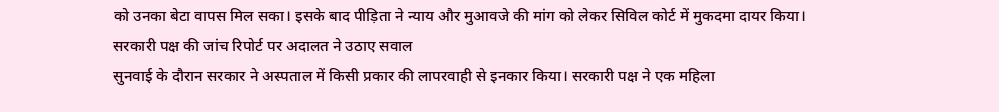को उनका बेटा वापस मिल सका। इसके बाद पीड़िता ने न्याय और मुआवजे की मांग को लेकर सिविल कोर्ट में मुकदमा दायर किया।
सरकारी पक्ष की जांच रिपोर्ट पर अदालत ने उठाए सवाल
सुनवाई के दौरान सरकार ने अस्पताल में किसी प्रकार की लापरवाही से इनकार किया। सरकारी पक्ष ने एक महिला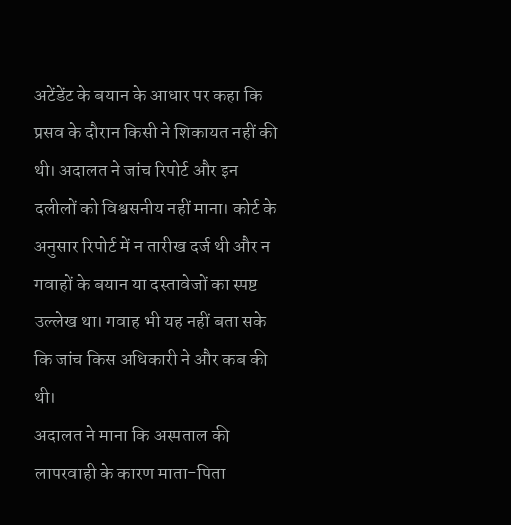अटेंडेंट के बयान के आधार पर कहा कि प्रसव के दौरान किसी ने शिकायत नहीं की थी। अदालत ने जांच रिपोर्ट और इन दलीलों को विश्वसनीय नहीं माना। कोर्ट के अनुसार रिपोर्ट में न तारीख दर्ज थी और न गवाहों के बयान या दस्तावेजों का स्पष्ट उल्लेख था। गवाह भी यह नहीं बता सके कि जांच किस अधिकारी ने और कब की थी।
अदालत ने माना कि अस्पताल की लापरवाही के कारण माता-पिता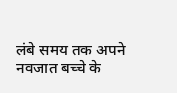लंबे समय तक अपने नवजात बच्चे के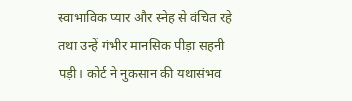स्वाभाविक प्यार और स्नेह से वंचित रहे तथा उन्हें गंभीर मानसिक पीड़ा सहनी पड़ी। कोर्ट ने नुकसान की यथासंभव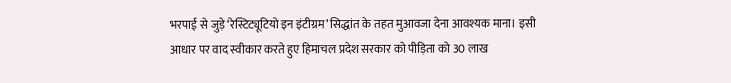भरपाई से जुड़े ‘रेस्टिट्यूटियो इन इंटीग्रम’ सिद्धांत के तहत मुआवजा देना आवश्यक माना। इसी आधार पर वाद स्वीकार करते हुए हिमाचल प्रदेश सरकार को पीड़िता को 30 लाख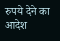रुपये देने का आदेश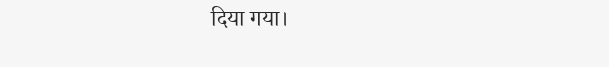दिया गया।